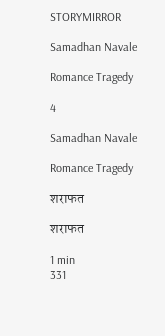STORYMIRROR

Samadhan Navale

Romance Tragedy

4

Samadhan Navale

Romance Tragedy

शराफत

शराफत

1 min
331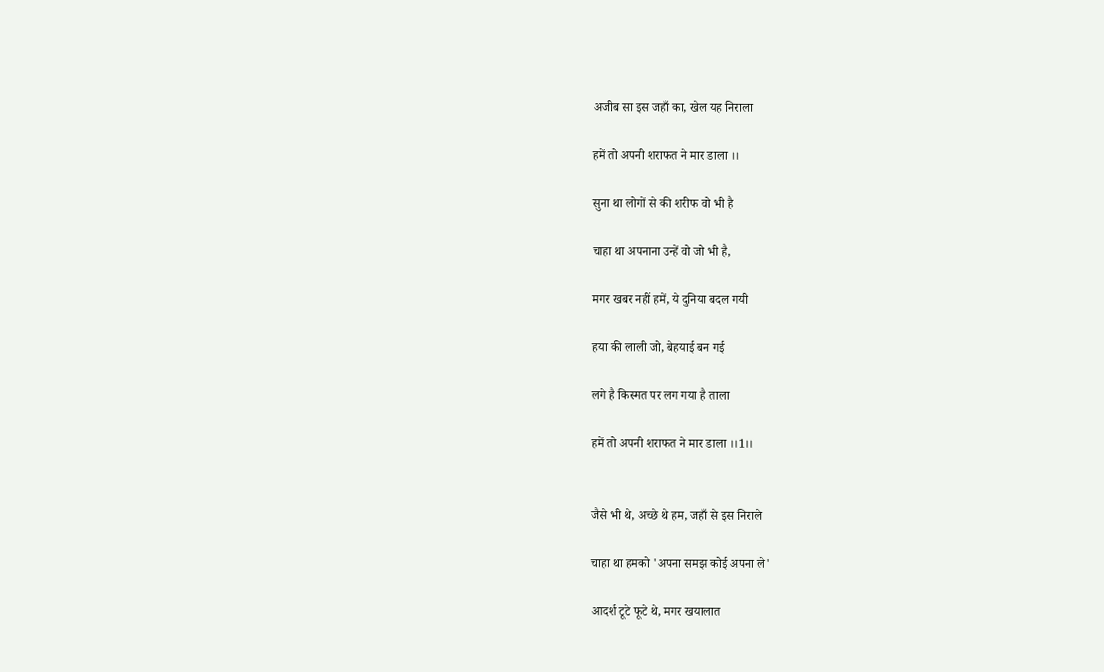अजीब सा इस जहाँ का, खेल यह निराला

हमें तो अपनी शराफत ने मार डाला ।।

सुना था लोगों से की शरीफ वो भी है

चाहा था अपनाना उन्हें वो जो भी है,

मगर खबर नहीं हमें, ये दुनिया बदल गयी

हया की लाली जो, बेहयाई बन गई

लगे है किस्मत पर लग गया है ताला

हमें तो अपनी शराफत ने मार डाला ।।1।।


जैसे भी थे, अच्छे थे हम, जहाँ से इस निराले

चाहा था हमको 'अपना समझ कोई अपना ले'

आदर्श टूटे फूटे थे, मगर खयालात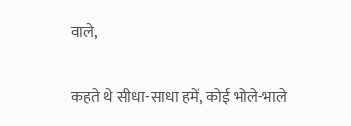वाले,

कहते थे सीधा-साधा हमें, कोई भोले-भाले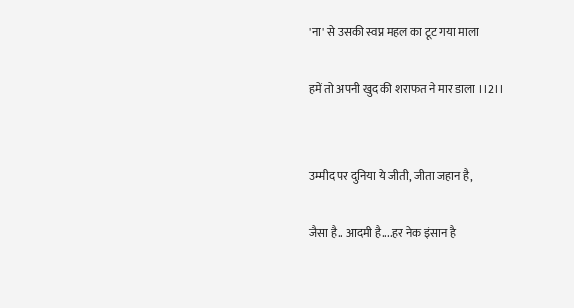'ना' से उसकी स्वप्न महल का टूट गया माला

हमें तो अपनी खुद की शराफत ने मार डाला ।।2।।


उम्मीद पर दुनिया ये जीती, जीता जहान है,

जैसा है.. आदमी है....हर नेक इंसान है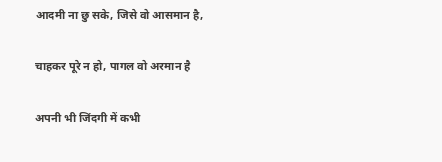आदमी ना छु सके, जिसे वो आसमान है,

चाहकर पूरे न हो, पागल वो अरमान है

अपनी भी जिंदगी में कभी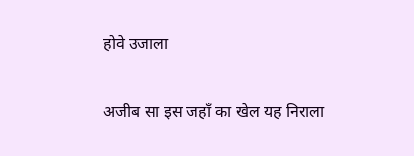होवे उजाला

अजीब सा इस जहाँ का खेल यह निराला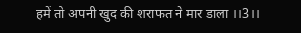हमें तो अपनी खुद की शराफत ने मार डाला ।।3।।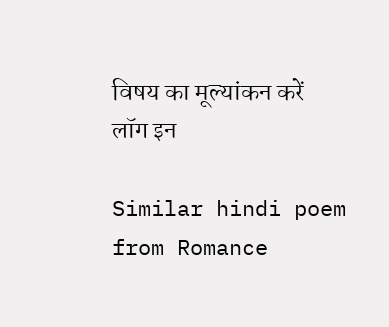विषय का मूल्यांकन करें
लॉग इन

Similar hindi poem from Romance